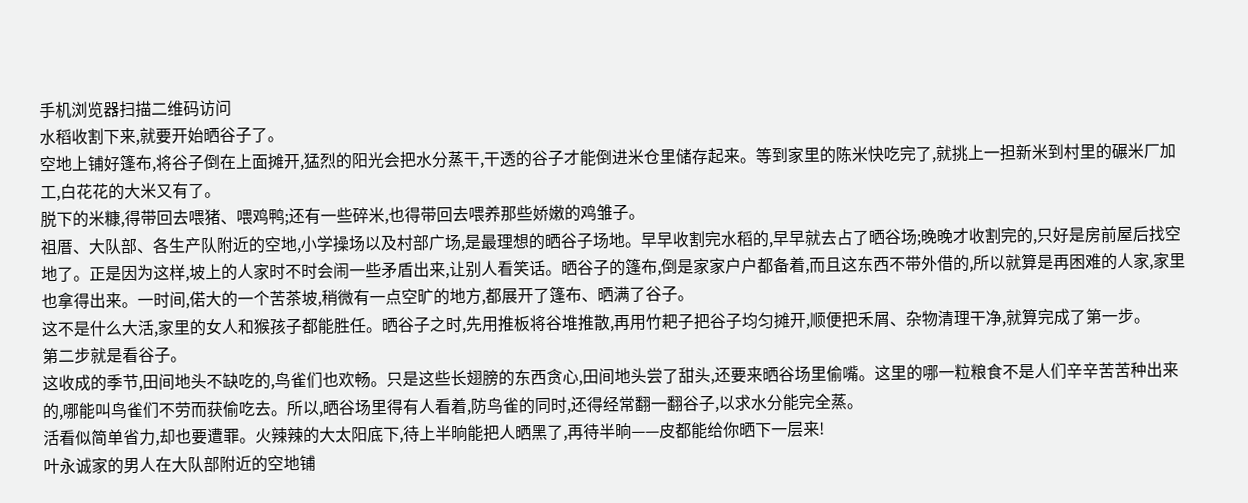手机浏览器扫描二维码访问
水稻收割下来,就要开始晒谷子了。
空地上铺好篷布,将谷子倒在上面摊开,猛烈的阳光会把水分蒸干,干透的谷子才能倒进米仓里储存起来。等到家里的陈米快吃完了,就挑上一担新米到村里的碾米厂加工,白花花的大米又有了。
脱下的米糠,得带回去喂猪、喂鸡鸭;还有一些碎米,也得带回去喂养那些娇嫩的鸡雏子。
祖厝、大队部、各生产队附近的空地,小学操场以及村部广场,是最理想的晒谷子场地。早早收割完水稻的,早早就去占了晒谷场;晚晚才收割完的,只好是房前屋后找空地了。正是因为这样,坡上的人家时不时会闹一些矛盾出来,让别人看笑话。晒谷子的篷布,倒是家家户户都备着,而且这东西不带外借的,所以就算是再困难的人家,家里也拿得出来。一时间,偌大的一个苦茶坡,稍微有一点空旷的地方,都展开了篷布、晒满了谷子。
这不是什么大活,家里的女人和猴孩子都能胜任。晒谷子之时,先用推板将谷堆推散,再用竹耙子把谷子均匀摊开,顺便把禾屑、杂物清理干净,就算完成了第一步。
第二步就是看谷子。
这收成的季节,田间地头不缺吃的,鸟雀们也欢畅。只是这些长翅膀的东西贪心,田间地头尝了甜头,还要来晒谷场里偷嘴。这里的哪一粒粮食不是人们辛辛苦苦种出来的,哪能叫鸟雀们不劳而获偷吃去。所以,晒谷场里得有人看着,防鸟雀的同时,还得经常翻一翻谷子,以求水分能完全蒸。
活看似简单省力,却也要遭罪。火辣辣的大太阳底下,待上半晌能把人晒黑了,再待半晌——皮都能给你晒下一层来!
叶永诚家的男人在大队部附近的空地铺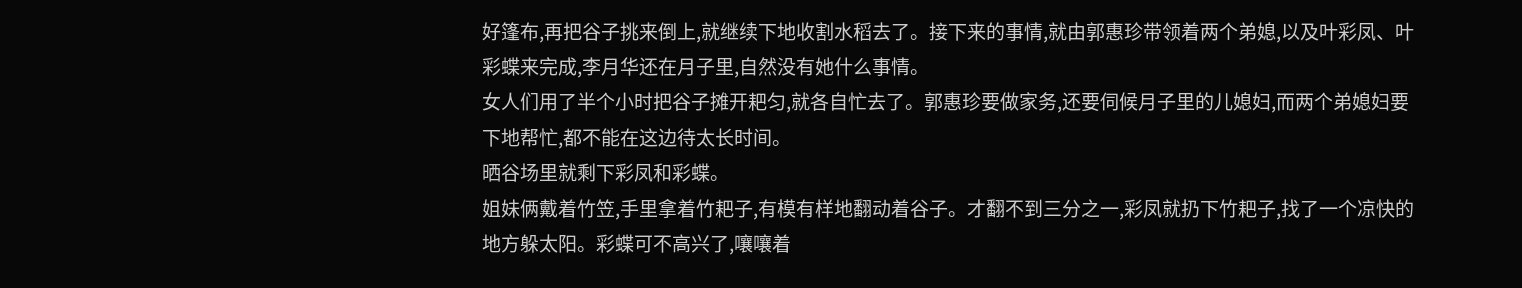好篷布,再把谷子挑来倒上,就继续下地收割水稻去了。接下来的事情,就由郭惠珍带领着两个弟媳,以及叶彩凤、叶彩蝶来完成,李月华还在月子里,自然没有她什么事情。
女人们用了半个小时把谷子摊开耙匀,就各自忙去了。郭惠珍要做家务,还要伺候月子里的儿媳妇,而两个弟媳妇要下地帮忙,都不能在这边待太长时间。
晒谷场里就剩下彩凤和彩蝶。
姐妹俩戴着竹笠,手里拿着竹耙子,有模有样地翻动着谷子。才翻不到三分之一,彩凤就扔下竹耙子,找了一个凉快的地方躲太阳。彩蝶可不高兴了,嚷嚷着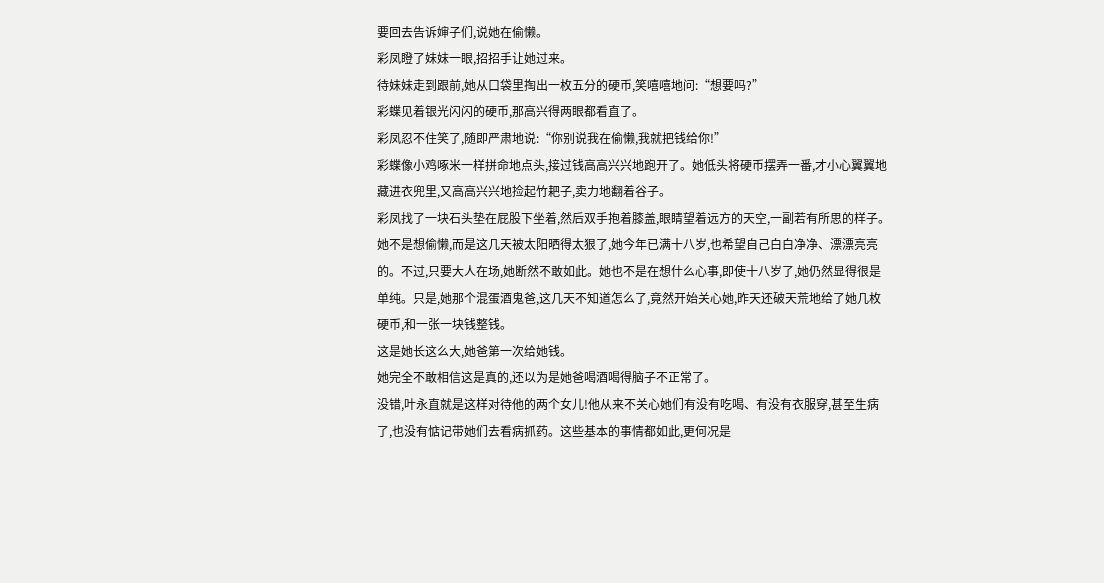要回去告诉婶子们,说她在偷懒。
彩凤瞪了妹妹一眼,招招手让她过来。
待妹妹走到跟前,她从口袋里掏出一枚五分的硬币,笑嘻嘻地问:“想要吗?”
彩蝶见着银光闪闪的硬币,那高兴得两眼都看直了。
彩凤忍不住笑了,随即严肃地说:“你别说我在偷懒,我就把钱给你!”
彩蝶像小鸡啄米一样拼命地点头,接过钱高高兴兴地跑开了。她低头将硬币摆弄一番,才小心翼翼地藏进衣兜里,又高高兴兴地捡起竹耙子,卖力地翻着谷子。
彩凤找了一块石头垫在屁股下坐着,然后双手抱着膝盖,眼睛望着远方的天空,一副若有所思的样子。
她不是想偷懒,而是这几天被太阳晒得太狠了,她今年已满十八岁,也希望自己白白净净、漂漂亮亮的。不过,只要大人在场,她断然不敢如此。她也不是在想什么心事,即使十八岁了,她仍然显得很是单纯。只是,她那个混蛋酒鬼爸,这几天不知道怎么了,竟然开始关心她,昨天还破天荒地给了她几枚硬币,和一张一块钱整钱。
这是她长这么大,她爸第一次给她钱。
她完全不敢相信这是真的,还以为是她爸喝酒喝得脑子不正常了。
没错,叶永直就是这样对待他的两个女儿!他从来不关心她们有没有吃喝、有没有衣服穿,甚至生病了,也没有惦记带她们去看病抓药。这些基本的事情都如此,更何况是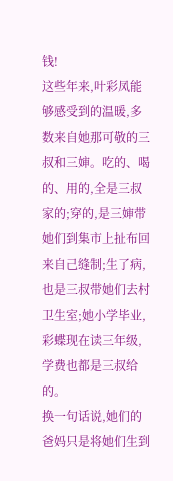钱!
这些年来,叶彩凤能够感受到的温暖,多数来自她那可敬的三叔和三婶。吃的、喝的、用的,全是三叔家的;穿的,是三婶带她们到集市上扯布回来自己缝制;生了病,也是三叔带她们去村卫生室;她小学毕业,彩蝶现在读三年级,学费也都是三叔给的。
换一句话说,她们的爸妈只是将她们生到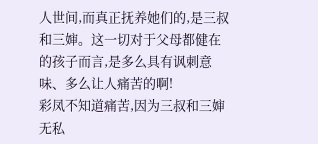人世间,而真正抚养她们的,是三叔和三婶。这一切对于父母都健在的孩子而言,是多么具有讽刺意味、多么让人痛苦的啊!
彩凤不知道痛苦,因为三叔和三婶无私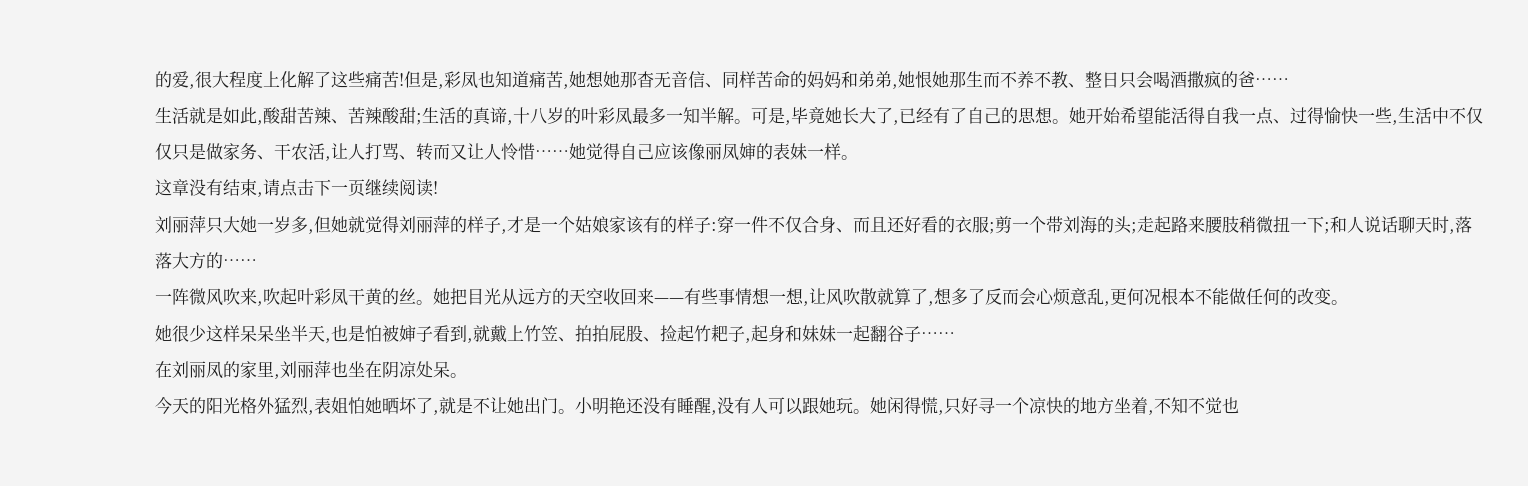的爱,很大程度上化解了这些痛苦!但是,彩凤也知道痛苦,她想她那杳无音信、同样苦命的妈妈和弟弟,她恨她那生而不养不教、整日只会喝酒撒疯的爸……
生活就是如此,酸甜苦辣、苦辣酸甜;生活的真谛,十八岁的叶彩凤最多一知半解。可是,毕竟她长大了,已经有了自己的思想。她开始希望能活得自我一点、过得愉快一些,生活中不仅仅只是做家务、干农活,让人打骂、转而又让人怜惜……她觉得自己应该像丽凤婶的表妹一样。
这章没有结束,请点击下一页继续阅读!
刘丽萍只大她一岁多,但她就觉得刘丽萍的样子,才是一个姑娘家该有的样子:穿一件不仅合身、而且还好看的衣服;剪一个带刘海的头;走起路来腰肢稍微扭一下;和人说话聊天时,落落大方的……
一阵微风吹来,吹起叶彩凤干黄的丝。她把目光从远方的天空收回来——有些事情想一想,让风吹散就算了,想多了反而会心烦意乱,更何况根本不能做任何的改变。
她很少这样呆呆坐半天,也是怕被婶子看到,就戴上竹笠、拍拍屁股、捡起竹耙子,起身和妹妹一起翻谷子……
在刘丽凤的家里,刘丽萍也坐在阴凉处呆。
今天的阳光格外猛烈,表姐怕她晒坏了,就是不让她出门。小明艳还没有睡醒,没有人可以跟她玩。她闲得慌,只好寻一个凉快的地方坐着,不知不觉也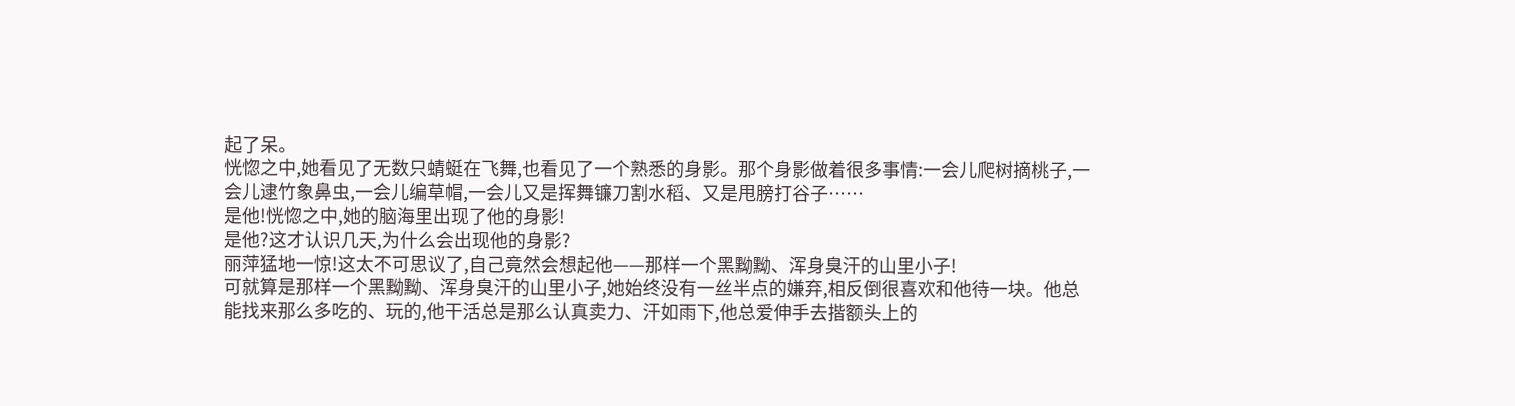起了呆。
恍惚之中,她看见了无数只蜻蜓在飞舞,也看见了一个熟悉的身影。那个身影做着很多事情:一会儿爬树摘桃子,一会儿逮竹象鼻虫,一会儿编草帽,一会儿又是挥舞镰刀割水稻、又是甩膀打谷子……
是他!恍惚之中,她的脑海里出现了他的身影!
是他?这才认识几天,为什么会出现他的身影?
丽萍猛地一惊!这太不可思议了,自己竟然会想起他——那样一个黑黝黝、浑身臭汗的山里小子!
可就算是那样一个黑黝黝、浑身臭汗的山里小子,她始终没有一丝半点的嫌弃,相反倒很喜欢和他待一块。他总能找来那么多吃的、玩的,他干活总是那么认真卖力、汗如雨下,他总爱伸手去揩额头上的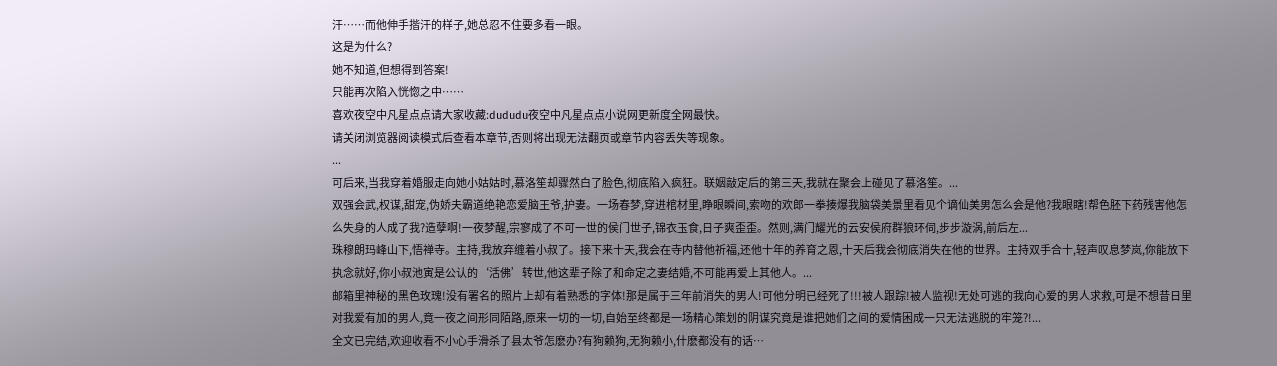汗……而他伸手揩汗的样子,她总忍不住要多看一眼。
这是为什么?
她不知道,但想得到答案!
只能再次陷入恍惚之中……
喜欢夜空中凡星点点请大家收藏:dududu夜空中凡星点点小说网更新度全网最快。
请关闭浏览器阅读模式后查看本章节,否则将出现无法翻页或章节内容丢失等现象。
...
可后来,当我穿着婚服走向她小姑姑时,慕洛笙却骤然白了脸色,彻底陷入疯狂。联姻敲定后的第三天,我就在聚会上碰见了慕洛笙。...
双强会武,权谋,甜宠,伪娇夫霸道绝艳恋爱脑王爷,护妻。一场春梦,穿进棺材里,睁眼瞬间,索吻的欢郎一拳揍爆我脑袋美景里看见个谪仙美男怎么会是他?我眼瞎!帮色胚下药残害他怎么失身的人成了我?造孽啊!一夜梦醒,宗寥成了不可一世的侯门世子,锦衣玉食,日子爽歪歪。然则,满门耀光的云安侯府群狼环伺,步步漩涡,前后左...
珠穆朗玛峰山下,悟禅寺。主持,我放弃缠着小叔了。接下来十天,我会在寺内替他祈福,还他十年的养育之恩,十天后我会彻底消失在他的世界。主持双手合十,轻声叹息梦岚,你能放下执念就好,你小叔池寅是公认的‘活佛’转世,他这辈子除了和命定之妻结婚,不可能再爱上其他人。...
邮箱里神秘的黑色玫瑰!没有署名的照片上却有着熟悉的字体!那是属于三年前消失的男人!可他分明已经死了!!!被人跟踪!被人监视!无处可逃的我向心爱的男人求救,可是不想昔日里对我爱有加的男人,竟一夜之间形同陌路,原来一切的一切,自始至终都是一场精心策划的阴谋究竟是谁把她们之间的爱情困成一只无法逃脱的牢笼?!...
全文已完结,欢迎收看不小心手滑杀了县太爷怎麽办?有狗赖狗,无狗赖小,什麽都没有的话…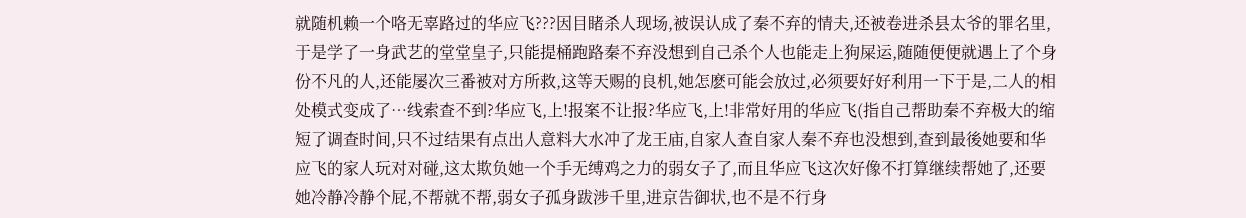就随机赖一个咯无辜路过的华应飞???因目睹杀人现场,被误认成了秦不弃的情夫,还被卷进杀县太爷的罪名里,于是学了一身武艺的堂堂皇子,只能提桶跑路秦不弃没想到自己杀个人也能走上狗屎运,随随便便就遇上了个身份不凡的人,还能屡次三番被对方所救,这等天赐的良机,她怎麽可能会放过,必须要好好利用一下于是,二人的相处模式变成了…线索查不到?华应飞,上!报案不让报?华应飞,上!非常好用的华应飞(指自己帮助秦不弃极大的缩短了调查时间,只不过结果有点出人意料大水冲了龙王庙,自家人查自家人秦不弃也没想到,查到最後她要和华应飞的家人玩对对碰,这太欺负她一个手无缚鸡之力的弱女子了,而且华应飞这次好像不打算继续帮她了,还要她冷静冷静个屁,不帮就不帮,弱女子孤身跋涉千里,进京告御状,也不是不行身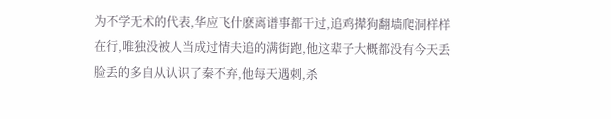为不学无术的代表,华应飞什麽离谱事都干过,追鸡撵狗翻墙爬洞样样在行,唯独没被人当成过情夫追的满街跑,他这辈子大概都没有今天丢脸丢的多自从认识了秦不弃,他每天遇刺,杀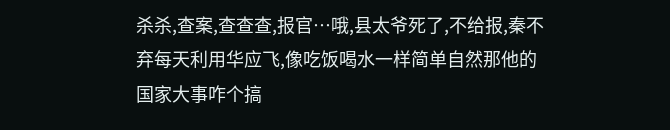杀杀,查案,查查查,报官…哦,县太爷死了,不给报,秦不弃每天利用华应飞,像吃饭喝水一样简单自然那他的国家大事咋个搞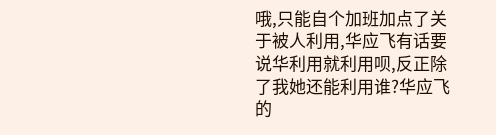哦,只能自个加班加点了关于被人利用,华应飞有话要说华利用就利用呗,反正除了我她还能利用谁?华应飞的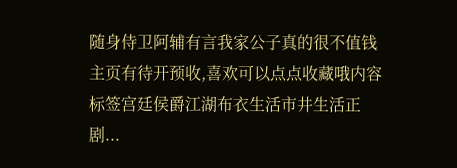随身侍卫阿辅有言我家公子真的很不值钱主页有待开预收,喜欢可以点点收藏哦内容标签宫廷侯爵江湖布衣生活市井生活正剧...